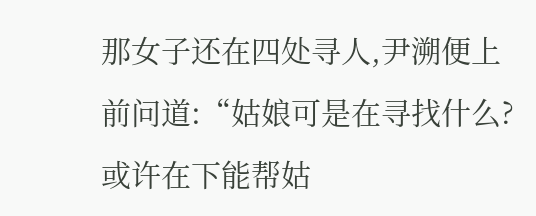那女子还在四处寻人,尹溯便上前问道:“姑娘可是在寻找什么?或许在下能帮姑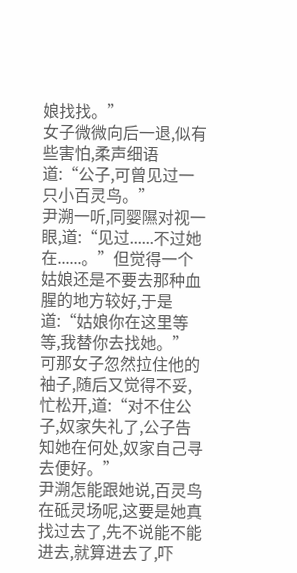娘找找。”
女子微微向后一退,似有些害怕,柔声细语道:“公子,可曾见过一只小百灵鸟。”
尹溯一听,同婴隰对视一眼,道:“见过......不过她在......。”但觉得一个姑娘还是不要去那种血腥的地方较好,于是道:“姑娘你在这里等等,我替你去找她。”
可那女子忽然拉住他的袖子,随后又觉得不妥,忙松开,道:“对不住公子,奴家失礼了,公子告知她在何处,奴家自己寻去便好。”
尹溯怎能跟她说,百灵鸟在砥灵场呢,这要是她真找过去了,先不说能不能进去,就算进去了,吓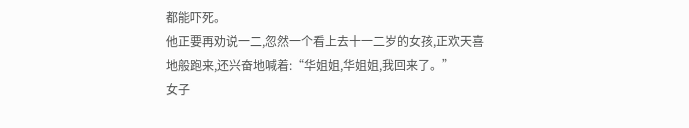都能吓死。
他正要再劝说一二,忽然一个看上去十一二岁的女孩,正欢天喜地般跑来,还兴奋地喊着:“华姐姐,华姐姐,我回来了。”
女子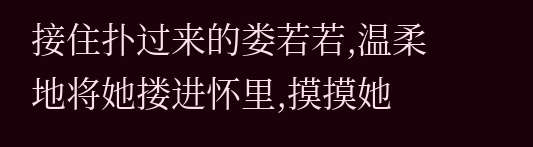接住扑过来的娄若若,温柔地将她搂进怀里,摸摸她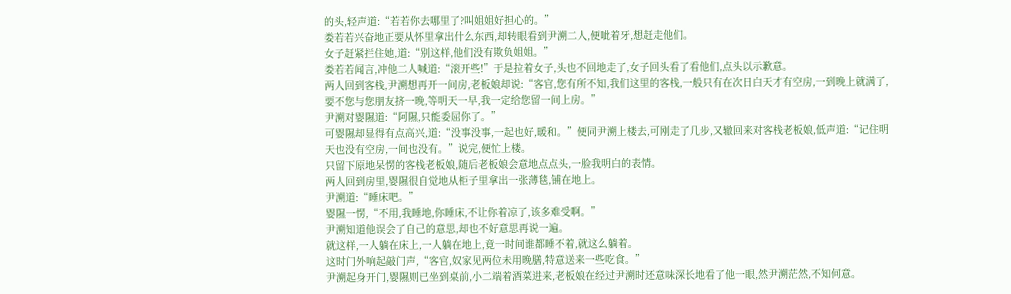的头,轻声道:“若若你去哪里了?叫姐姐好担心的。”
娄若若兴奋地正要从怀里拿出什么东西,却转眼看到尹溯二人,便呲着牙,想赶走他们。
女子赶紧拦住她,道:“别这样,他们没有欺负姐姐。”
娄若若闻言,冲他二人喊道:“滚开些!”于是拉着女子,头也不回地走了,女子回头看了看他们,点头以示歉意。
两人回到客栈,尹溯想再开一间房,老板娘却说:“客官,您有所不知,我们这里的客栈,一般只有在次日白天才有空房,一到晚上就满了,要不您与您朋友挤一晚,等明天一早,我一定给您留一间上房。”
尹溯对婴隰道:“阿隰,只能委屈你了。”
可婴隰却显得有点高兴,道:“没事没事,一起也好,暖和。”便同尹溯上楼去,可刚走了几步,又辙回来对客栈老板娘,低声道:“记住明天也没有空房,一间也没有。”说完,便忙上楼。
只留下原地呆愣的客栈老板娘,随后老板娘会意地点点头,一脸我明白的表情。
两人回到房里,婴隰很自觉地从柜子里拿出一张薄毯,铺在地上。
尹溯道:“睡床吧。”
婴隰一愣,“不用,我睡地,你睡床,不让你着凉了,该多难受啊。”
尹溯知道他误会了自己的意思,却也不好意思再说一遍。
就这样,一人躺在床上,一人躺在地上,竟一时间谁都睡不着,就这么躺着。
这时门外响起敲门声,“客官,奴家见两位未用晚膳,特意送来一些吃食。”
尹溯起身开门,婴隰则已坐到桌前,小二端着酒菜进来,老板娘在经过尹溯时还意味深长地看了他一眼,然尹溯茫然,不知何意。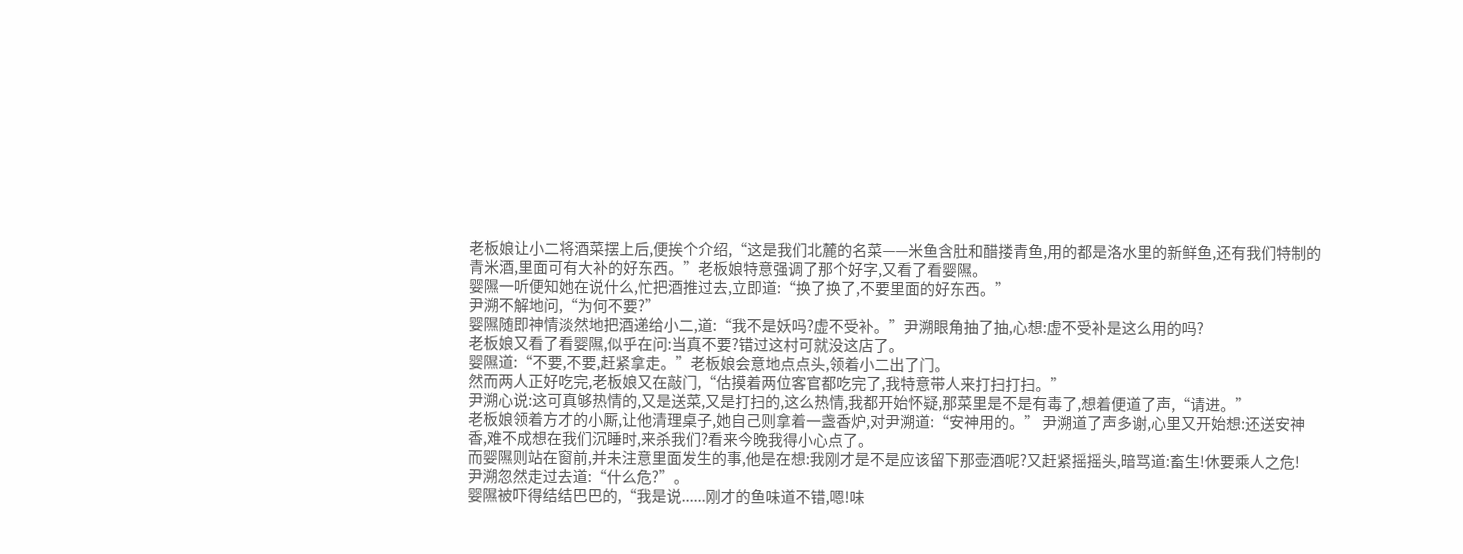老板娘让小二将酒菜摆上后,便挨个介绍,“这是我们北麓的名菜——米鱼含肚和醋搂青鱼,用的都是洛水里的新鲜鱼,还有我们特制的青米酒,里面可有大补的好东西。”老板娘特意强调了那个好字,又看了看婴隰。
婴隰一听便知她在说什么,忙把酒推过去,立即道:“换了换了,不要里面的好东西。”
尹溯不解地问,“为何不要?”
婴隰随即神情淡然地把酒递给小二,道:“我不是妖吗?虚不受补。”尹溯眼角抽了抽,心想:虚不受补是这么用的吗?
老板娘又看了看婴隰,似乎在问:当真不要?错过这村可就没这店了。
婴隰道:“不要,不要,赶紧拿走。”老板娘会意地点点头,领着小二出了门。
然而两人正好吃完,老板娘又在敲门,“估摸着两位客官都吃完了,我特意带人来打扫打扫。”
尹溯心说:这可真够热情的,又是送菜,又是打扫的,这么热情,我都开始怀疑,那菜里是不是有毒了,想着便道了声,“请进。”
老板娘领着方才的小厮,让他清理桌子,她自己则拿着一盏香炉,对尹溯道:“安神用的。” 尹溯道了声多谢,心里又开始想:还送安神香,难不成想在我们沉睡时,来杀我们?看来今晚我得小心点了。
而婴隰则站在窗前,并未注意里面发生的事,他是在想:我刚才是不是应该留下那壶酒呢?又赶紧摇摇头,暗骂道:畜生!休要乘人之危!
尹溯忽然走过去道:“什么危?”。
婴隰被吓得结结巴巴的,“我是说......刚才的鱼味道不错,嗯!味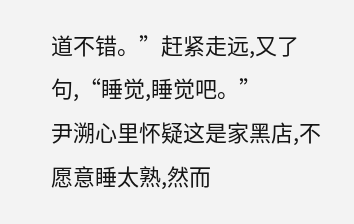道不错。”赶紧走远,又了句,“睡觉,睡觉吧。”
尹溯心里怀疑这是家黑店,不愿意睡太熟,然而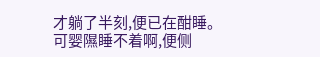才躺了半刻,便已在酣睡。
可婴隰睡不着啊,便侧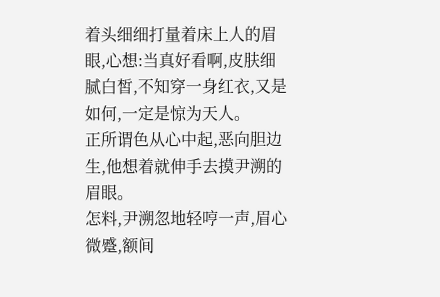着头细细打量着床上人的眉眼,心想:当真好看啊,皮肤细腻白皙,不知穿一身红衣,又是如何,一定是惊为天人。
正所谓色从心中起,恶向胆边生,他想着就伸手去摸尹溯的眉眼。
怎料,尹溯忽地轻哼一声,眉心微蹙,额间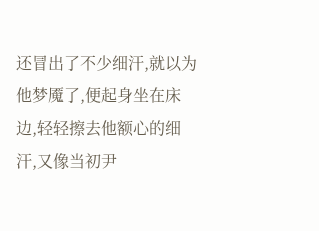还冒出了不少细汗,就以为他梦魇了,便起身坐在床边,轻轻擦去他额心的细汗,又像当初尹